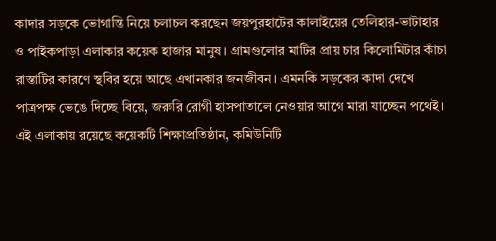কাদার সড়কে ভোগান্তি নিয়ে চলাচল করছেন জয়পুরহাটের কালাইয়ের তেলিহার-ভাটাহার ও পাইকপাড়া এলাকার কয়েক হাজার মানুষ। গ্রামগুলোর মাটির প্রায় চার কিলোমিটার কাঁচা রাস্তাটির কারণে স্থবির হয়ে আছে এখানকার জনজীবন। এমনকি সড়কের কাদা দেখে পাত্রপক্ষ ভেঙে দিচ্ছে বিয়ে, জরুরি রোগী হাসপাতালে নেওয়ার আগে মারা যাচ্ছেন পথেই।
এই এলাকায় রয়েছে কয়েকটি শিক্ষাপ্রতিষ্ঠান, কমিউনিটি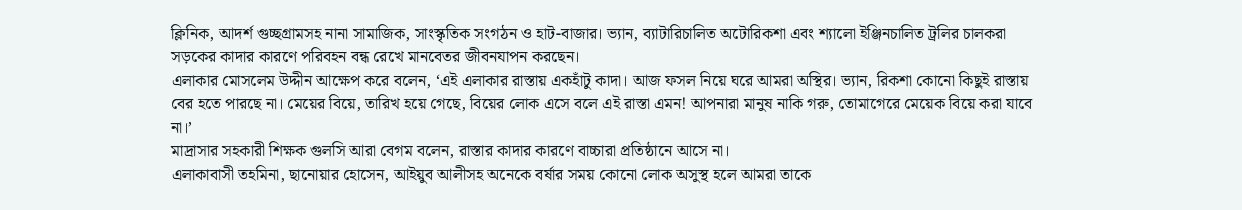ক্লিনিক, আদর্শ গুচ্ছগ্রামসহ নানা সামাজিক, সাংস্কৃতিক সংগঠন ও হাট-বাজার। ভ্যান, ব্যাটারিচালিত অটোরিকশা এবং শ্যালো ইঞ্জিনচালিত ট্রলির চালকরা সড়কের কাদার কারণে পরিবহন বন্ধ রেখে মানবেতর জীবনযাপন করছেন।
এলাকার মোসলেম উদ্দীন আক্ষেপ করে বলেন, ‘এই এলাকার রাস্তায় একহাঁটু কাদা। আজ ফসল নিয়ে ঘরে আমরা অস্থির। ভ্যান, রিকশা কোনো কিছুই রাস্তায় বের হতে পারছে না। মেয়ের বিয়ে, তারিখ হয়ে গেছে, বিয়ের লোক এসে বলে এই রাস্তা এমন! আপনারা মানুষ নাকি গরু, তোমাগেরে মেয়েক বিয়ে করা যাবে না।’
মাদ্রাসার সহকারী শিক্ষক গুলসি আরা বেগম বলেন, রাস্তার কাদার কারণে বাচ্চারা প্রতিষ্ঠানে আসে না।
এলাকাবাসী তহমিনা, ছানোয়ার হোসেন, আইয়ুব আলীসহ অনেকে বর্ষার সময় কোনো লোক অসুস্থ হলে আমরা তাকে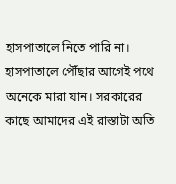হাসপাতালে নিতে পারি না। হাসপাতালে পৌঁছার আগেই পথে অনেকে মারা যান। সরকারের কাছে আমাদের এই রাস্তাটা অতি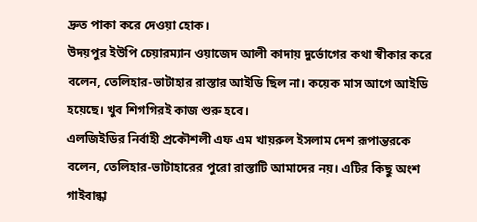দ্রুত পাকা করে দেওয়া হোক।
উদয়পুর ইউপি চেয়ারম্যান ওয়াজেদ আলী কাদায় দুর্ভোগের কথা স্বীকার করে বলেন, তেলিহার-ভাটাহার রাস্তার আইডি ছিল না। কয়েক মাস আগে আইডি হয়েছে। খুব শিগগিরই কাজ শুরু হবে।
এলজিইডির নির্বাহী প্রকৌশলী এফ এম খায়রুল ইসলাম দেশ রূপান্তরকে বলেন, তেলিহার-ভাটাহারের পুরো রাস্তাটি আমাদের নয়। এটির কিছু অংশ গাইবান্ধা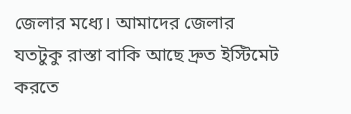জেলার মধ্যে। আমাদের জেলার যতটুকু রাস্তা বাকি আছে দ্রুত ইস্টিমেট করতে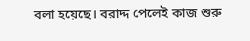বলা হয়েছে। বরাদ্দ পেলেই কাজ শুরু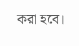করা হবে।